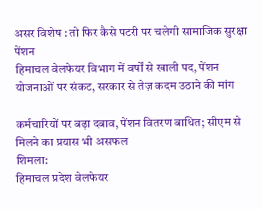असर विशेष : तो फिर कैसे पटरी पर चलेगी सामाजिक सुरक्षा पेंशन
हिमाचल वेलफेयर विभाग में वर्षों से खाली पद, पेंशन योजनाओं पर संकट, सरकार से तेज़ कदम उठाने की मांग

कर्मचारियों पर बढ़ा दबाव, पेंशन वितरण बाधित; सीएम से मिलने का प्रयास भी असफल
शिमला:
हिमाचल प्रदेश वेलफेयर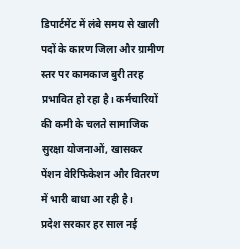डिपार्टमेंट में लंबे समय से खाली पदों के कारण जिला और ग्रामीण स्तर पर कामकाज बुरी तरह प्रभावित हो रहा है। कर्मचारियों की कमी के चलते सामाजिक सुरक्षा योजनाओं, खासकर पेंशन वेरिफिकेशन और वितरण में भारी बाधा आ रही है।
प्रदेश सरकार हर साल नई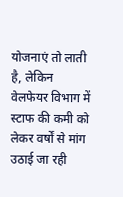योजनाएं तो लाती है, लेकिन वेलफेयर विभाग में स्टाफ की कमी को लेकर वर्षों से मांग उठाई जा रही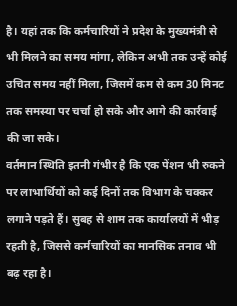है। यहां तक कि कर्मचारियों ने प्रदेश के मुख्यमंत्री से भी मिलने का समय मांगा, लेकिन अभी तक उन्हें कोई उचित समय नहीं मिला, जिसमें कम से कम 30 मिनट तक समस्या पर चर्चा हो सके और आगे की कार्रवाई की जा सके।
वर्तमान स्थिति इतनी गंभीर है कि एक पेंशन भी रुकने पर लाभार्थियों को कई दिनों तक विभाग के चक्कर लगाने पड़ते हैं। सुबह से शाम तक कार्यालयों में भीड़ रहती है, जिससे कर्मचारियों का मानसिक तनाव भी बढ़ रहा है।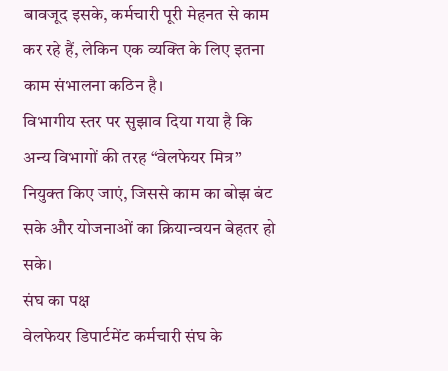बावजूद इसके, कर्मचारी पूरी मेहनत से काम कर रहे हैं, लेकिन एक व्यक्ति के लिए इतना काम संभालना कठिन है।
विभागीय स्तर पर सुझाव दिया गया है कि अन्य विभागों की तरह “वेलफेयर मित्र” नियुक्त किए जाएं, जिससे काम का बोझ बंट सके और योजनाओं का क्रियान्वयन बेहतर हो सके।
संघ का पक्ष
वेलफेयर डिपार्टमेंट कर्मचारी संघ के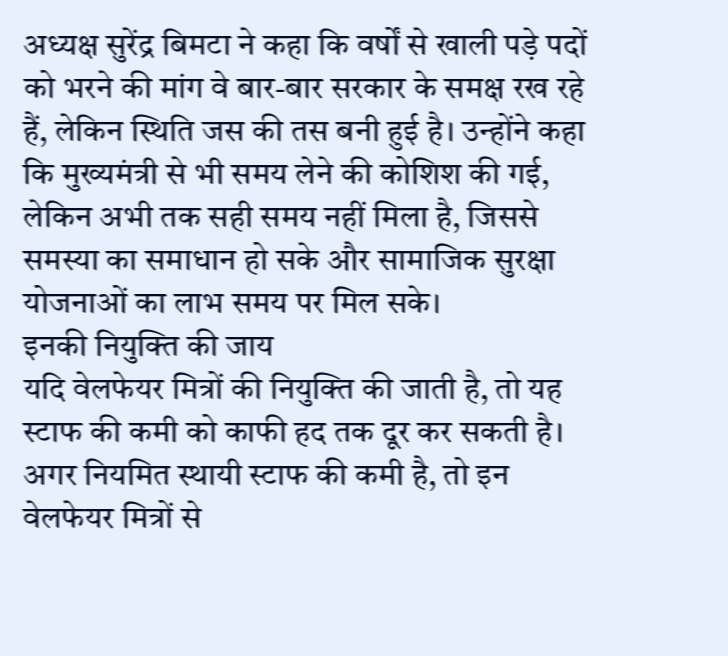अध्यक्ष सुरेंद्र बिमटा ने कहा कि वर्षों से खाली पड़े पदों को भरने की मांग वे बार-बार सरकार के समक्ष रख रहे हैं, लेकिन स्थिति जस की तस बनी हुई है। उन्होंने कहा कि मुख्यमंत्री से भी समय लेने की कोशिश की गई, लेकिन अभी तक सही समय नहीं मिला है, जिससे समस्या का समाधान हो सके और सामाजिक सुरक्षा योजनाओं का लाभ समय पर मिल सके।
इनकी नियुक्ति की जाय
यदि वेलफेयर मित्रों की नियुक्ति की जाती है, तो यह स्टाफ की कमी को काफी हद तक दूर कर सकती है। अगर नियमित स्थायी स्टाफ की कमी है, तो इन वेलफेयर मित्रों से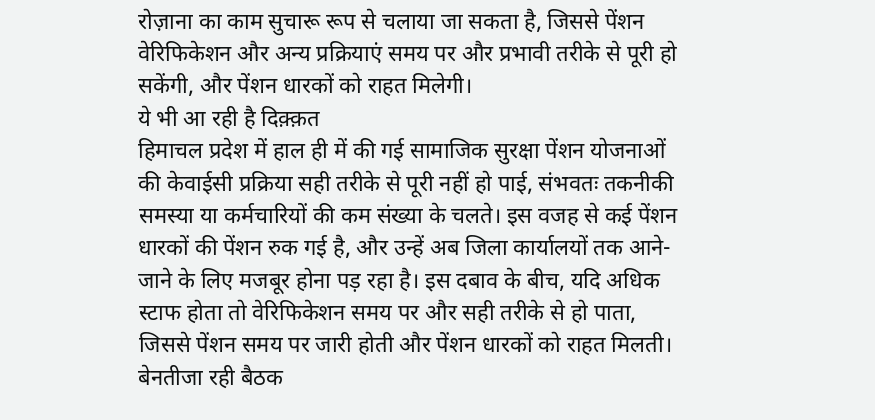रोज़ाना का काम सुचारू रूप से चलाया जा सकता है, जिससे पेंशन वेरिफिकेशन और अन्य प्रक्रियाएं समय पर और प्रभावी तरीके से पूरी हो सकेंगी, और पेंशन धारकों को राहत मिलेगी।
ये भी आ रही है दिक़्क़त
हिमाचल प्रदेश में हाल ही में की गई सामाजिक सुरक्षा पेंशन योजनाओं की केवाईसी प्रक्रिया सही तरीके से पूरी नहीं हो पाई, संभवतः तकनीकी समस्या या कर्मचारियों की कम संख्या के चलते। इस वजह से कई पेंशन धारकों की पेंशन रुक गई है, और उन्हें अब जिला कार्यालयों तक आने-जाने के लिए मजबूर होना पड़ रहा है। इस दबाव के बीच, यदि अधिक स्टाफ होता तो वेरिफिकेशन समय पर और सही तरीके से हो पाता, जिससे पेंशन समय पर जारी होती और पेंशन धारकों को राहत मिलती।
बेनतीजा रही बैठक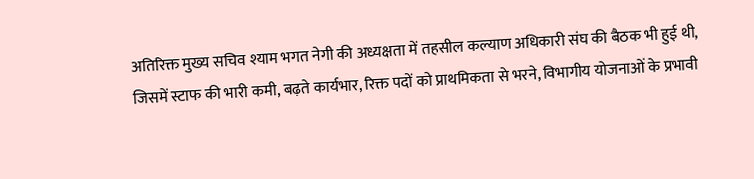अतिरिक्त मुख्य सचिव श्याम भगत नेगी की अध्यक्षता में तहसील कल्याण अधिकारी संघ की बैठक भी हुई थी, जिसमें स्टाफ की भारी कमी, बढ़ते कार्यभार, रिक्त पदों को प्राथमिकता से भरने, विभागीय योजनाओं के प्रभावी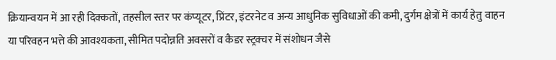क्रियान्वयन में आ रही दिक्कतों, तहसील स्तर पर कंप्यूटर, प्रिंटर, इंटरनेट व अन्य आधुनिक सुविधाओं की कमी, दुर्गम क्षेत्रों में कार्य हेतु वाहन या परिवहन भत्ते की आवश्यकता, सीमित पदोन्नति अवसरों व कैडर स्ट्रक्चर में संशोधन जैसे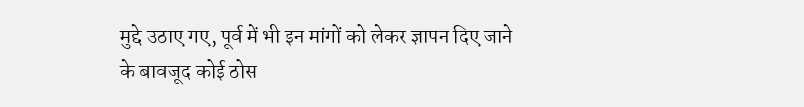मुद्दे उठाए गए, पूर्व में भी इन मांगों को लेकर ज्ञापन दिए जाने के बावजूद कोई ठोस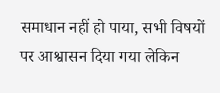समाधान नहीं हो पाया, सभी विषयों पर आश्वासन दिया गया लेकिन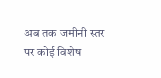अब तक जमीनी स्तर पर कोई विशेष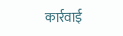कार्रवाई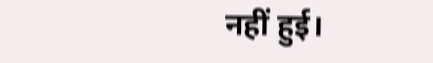नहीं हुई।